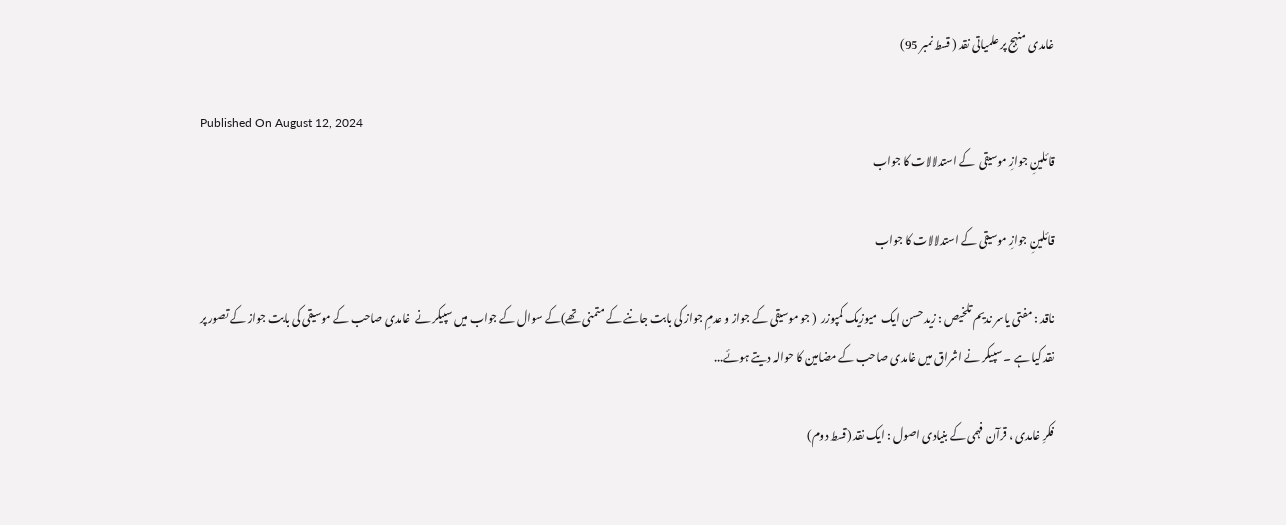غامدی منہج پر علمیاتی نقد ( قسط نمبر 95)

Published On August 12, 2024
قائلینِ جوازِ موسیقی  کے استدلالات کا جواب

قائلینِ جوازِ موسیقی کے استدلالات کا جواب

ناقد : مفتی یاسر ندیم تلخیص : زید حسن ایک  میوزیک کمپوزر  ( جو موسیقی کے جواز و عدمِ جواز کی بابت جاننے کے متمنی تھے)کے سوال کے جواب میں سپیکر نے  غامدی صاحب کے موسیقی کی بابت جواز کے تصور پر نقد کیا ہے ۔ سپیکر نے اشراق میں غامدی صاحب کے مضامین کا حوالہ دیتے ہوئے...

فکرِ غامدی ، قرآن فہمی کے بنیادی اصول : ایک نقد (قسط دوم)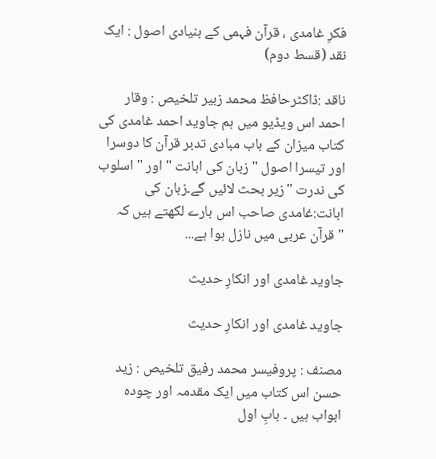فکرِ غامدی ، قرآن فہمی کے بنیادی اصول : ایک نقد (قسط دوم)

ناقد :ڈاکٹرحافظ محمد زبیر تلخیص : وقار احمد اس ویڈیو میں ہم جاوید احمد غامدی کی کتاب میزان کے باب مبادی تدبر قرآن کا دوسرا اور تیسرا اصول "زبان کی ابانت " اور "اسلوب کی ندرت "زیر بحث لائیں گے۔زبان کی ابانت:غامدی صاحب اس بارے لکھتے ہیں کہ "قرآن عربی میں نازل ہوا ہے...

جاوید غامدی اور انکارِ حدیث

جاوید غامدی اور انکارِ حدیث

مصنف : پروفیسر محمد رفیق تلخیص : زید حسن اس کتاب میں ایک مقدمہ اور چودہ ابواب ہیں ۔ بابِ اول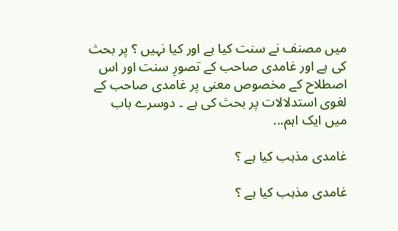میں مصنف نے سنت کیا ہے اور کیا نہیں ؟ پر بحث کی ہے اور غامدی صاحب کے تصورِ سنت اور اس اصطلاح کے مخصوص معنی پر غامدی صاحب کے لغوی استدلالات پر بحث کی ہے ۔ دوسرے باب میں ایک اہم...

غامدی مذہب کیا ہے ؟

غامدی مذہب کیا ہے ؟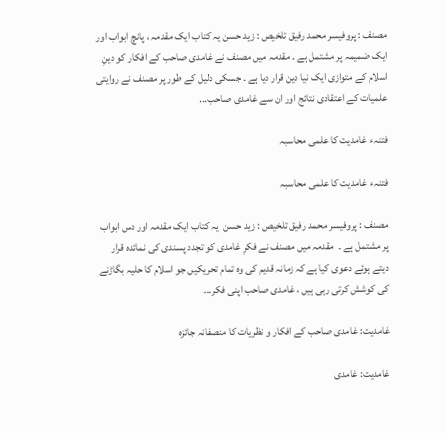مصنف : پروفیسر محمد رفیق تلخیص : زید حسن یہ کتاب ایک مقدمہ ، پانچ ابواب اور ایک ضمیمہ پر مشتمل ہے ۔ مقدمہ میں مصنف نے غامدی صاحب کے افکار کو دینِ اسلام کے متوازی ایک نیا دین قرار دیا ہے ۔ جسکی دلیل کے طور پر مصنف نے روایتی علمیات کے اعتقادی نتائج اور ان سے غامدی صاحب...

فتنہء غامدیت کا علمی محاسبہ

فتنہء غامدیت کا علمی محاسبہ

مصنف : پروفیسر محمد رفیق تلخیص : زید حسن  یہ کتاب ایک مقدمہ اور دس ابواب پر مشتمل ہے ۔  مقدمہ میں مصنف نے فکرِ غامدی کو تجدد پسندی کی نمائدہ قرار دیتے ہوئے دعوی کیا ہے کہ زمانہ قدیم کی وہ تمام تحریکیں جو اسلام کا حلیہ بگاڑنے کی کوشش کرتی رہی ہیں ، غامدی صاحب اپنی فکر...

غامدیت: غامدی صاحب کے افکار و نظریات کا منصفانہ جائزہ

غامدیت: غامدی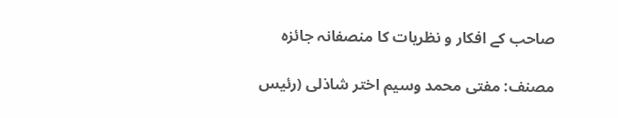صاحب کے افکار و نظریات کا منصفانہ جائزہ

مصنف: مفتی محمد وسیم اختر شاذلی (رئیس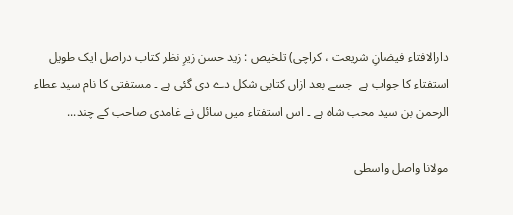دارالافتاء فیضانِ شریعت ، کراچی) تلخیص : زید حسن زیرِ نظر کتاب دراصل ایک طویل استفتاء کا جواب ہے  جسے بعد ازاں کتابی شکل دے دی گئی ہے ۔ مستفتی کا نام سید عطاء الرحمن بن سید محب شاہ ہے ۔ اس استفتاء میں سائل نے غامدی صاحب کے چند...

مولانا واصل واسطی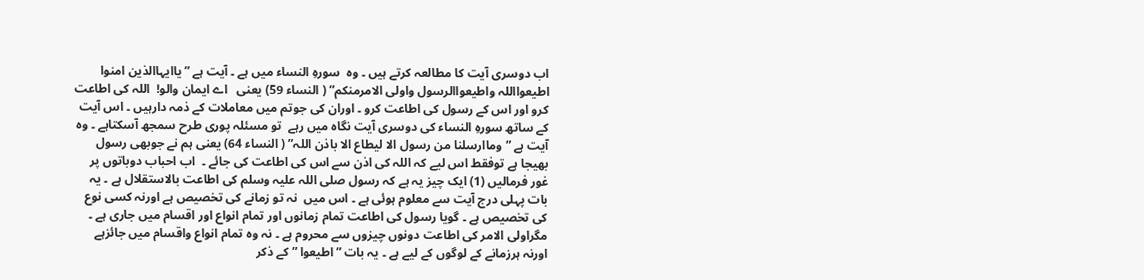اب دوسری آیت کا مطالعہ کرتے ہیں ۔ وہ  سورہِ النساء میں ہے ۔ آیت ہے ” یاایہاالذین امنوا اطیعوااللہ واطیعواالرسول واولی الامرمنکم” ( النساء 59) یعنی   اے ایمان والو!  اللہ کی اطاعت کرو اور اس کے رسول کی اطاعت کرو ۔ اوران کی جوتم میں معاملات کے ذمہ دارہیں ۔ اس آیت کے ساتھ سورہِ النساء کی دوسری آیت نگاہ میں رہے  تو مسئلہ پوری طرح سمجھ آسکتاہے ۔ وہ آیت ہے ” وماارسلنا من رسول الا لیطاع الا باذن اللہ” ( النساء 64) یعنی ہم نے جوبھی رسول بھیجا ہے توفقط اس لیے کہ اللہ کی اذن سے اس کی اطاعت کی جائے ۔  اب احباب دوباتوں پر غور فرمالیں (1) ایک چیز یہ ہے کہ رسول صلی اللہ علیہ وسلم کی اطاعت بالاستقلال ہے ۔ یہ بات پہلی درج آیت سے معلوم ہوئی ہے ۔ اس میں  نہ تو زمانے کی تخصیص ہے اورنہ کسی نوع کی تخصیص ہے ۔ گویا رسول کی اطاعت تمام زمانوں اور تمام انواع اور اقسام میں جاری ہے ۔ مگراولی الامر کی اطاعت دونوں چیزوں سے محروم ہے ۔ نہ وہ تمام انواع واقسام میں جائزہے   اورنہ ہرزمانے کے لوگوں کے لیے ہے ۔ یہ بات ” اطیعوا ” کے ذکر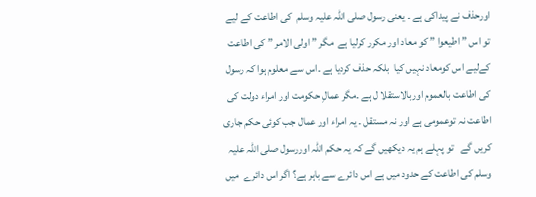اورحذف نے پیداکی ہے ۔ یعنی رسول صلی اللہ علیہ وسلم  کی اطاعت کے لیے تو اس ” اطیعوا ” کو معاد اور مکرر کرلیا ہے  مگر ” اولی الامر ” کی اطاعت کےلیے اس کومعاد نہیں کیا  بلکہ حذف کردیا ہے ۔اس سے معلوم ہوا کہ رسول کی اطاعت بالعموم اوربالاستقلا ل ہے ۔مگر عمالِ حکومت اور امراء دولت کی اطاعت نہ توعمومی ہے اور نہ مستقل ۔ یہ امراء اور عمال جب کوئی حکم جاری کریں گے   تو پہلے ہم یہ دیکھیں گے کہ یہ حکم اللہ اوررسول صلی اللہ علیہ وسلم کی اطاعت کے حدود میں ہے اس دائرے سے باہر ہے؟ اگر اس دائرے  میں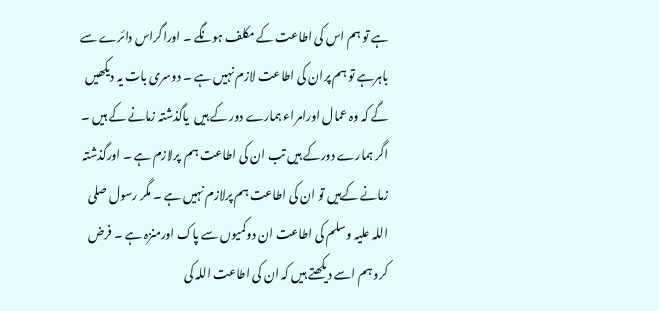ہے تو ہم اس کی اطاعت کے مکلف ہونگے ۔ اوراگراس دائرے سے باہرہے تو ہم پران کی اطاعت لازم نہیں ہے ۔ دوسری بات یہ دیکھیں گے کہ وہ عمال اورامراء ہمارے دور کے ہیں  یاگذشتہ زمانے کے ہیں ۔ اگر ہمارے دورکے ہیں تب ان کی اطاعت ہم  پرلازم ہے ۔ اورگذشتہ زمانے کےہیں تو ان کی اطاعت ہم پرلازم نہیں ہے ۔ مگر رسول صلی اللہ علیہ وسلم کی اطاعت ان دوکمیوں سے پاک اورمنزہ ہے ۔ فرض کرو ہم اسے دیکھتے ہیں کہ ان کی اطاعت اللہ کی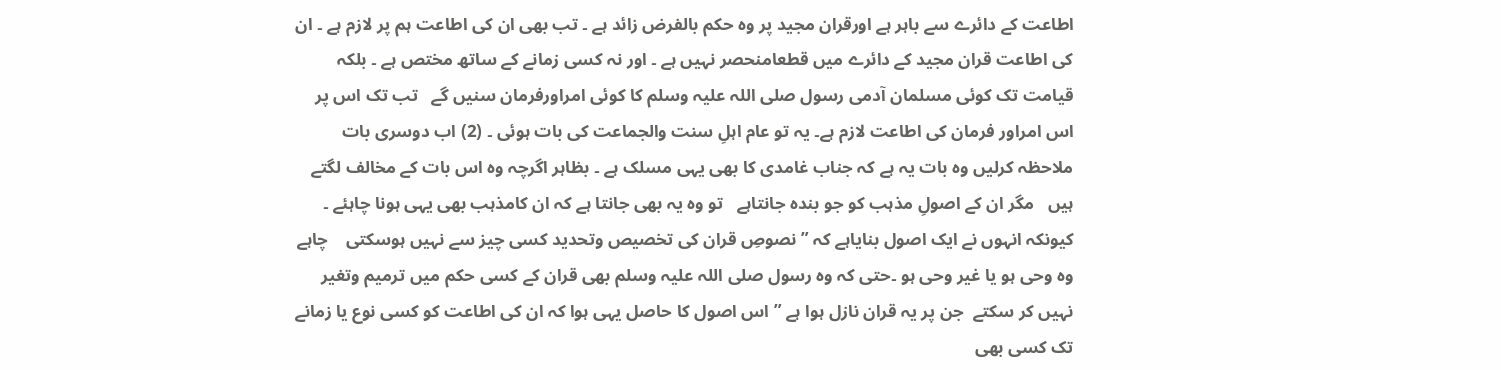اطاعت کے دائرے سے باہر ہے اورقران مجید پر وہ حکم بالفرض زائد ہے ۔ تب بھی ان کی اطاعت ہم پر لازم ہے ۔ ان کی اطاعت قران مجید کے دائرے میں قطعامنحصر نہیں ہے ۔ اور نہ کسی زمانے کے ساتھ مختص ہے ۔ بلکہ قیامت تک کوئی مسلمان آدمی رسول صلی اللہ علیہ وسلم کا کوئی امراورفرمان سنیں گے   تب تک اس پر اس امراور فرمان کی اطاعت لازم ہے۔ یہ تو عام اہلِ سنت والجماعت کی بات ہوئی ۔ (2) اب دوسری بات ملاحظہ کرلیں وہ بات یہ ہے کہ جناب غامدی کا بھی یہی مسلک ہے ۔ بظاہر اگرچہ وہ اس بات کے مخالف لگتے ہیں   مگر ان کے اصولِ مذہب کو جو بندہ جانتاہے   تو وہ یہ بھی جانتا ہے کہ ان کامذہب بھی یہی ہونا چاہئے ۔ کیونکہ انہوں نے ایک اصول بنایاہے کہ ” نصوصِ قران کی تخصیص وتحدید کسی چیز سے نہیں ہوسکتی    چاہے وہ وحی ہو یا غیر وحی ہو ۔حتی کہ وہ رسول صلی اللہ علیہ وسلم بھی قران کے کسی حکم میں ترمیم وتغیر نہیں کر سکتے  جن پر یہ قران نازل ہوا ہے ” اس اصول کا حاصل یہی ہوا کہ ان کی اطاعت کو کسی نوع یا زمانے تک کسی بھی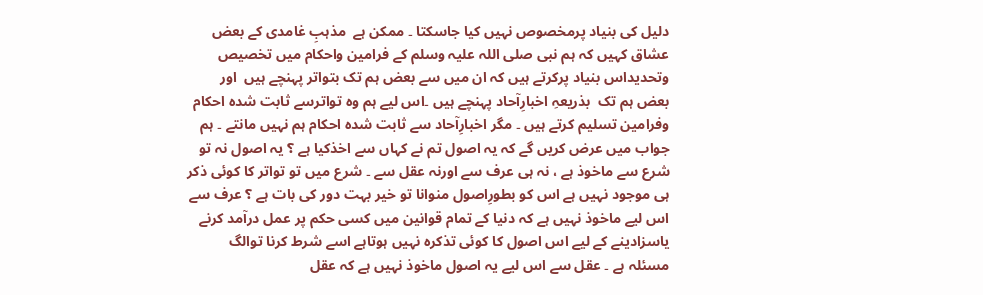دلیل کی بنیاد پرمخصوص نہیں کیا جاسکتا ۔ ممکن ہے  مذہب‌ِ غامدی کے بعض عشاق کہیں کہ ہم نبی صلی اللہ علیہ وسلم کے فرامین واحکام میں تخصیص  وتحدیداس بنیاد پرکرتے ہیں کہ ان میں سے بعض ہم تک بتواتر پہنچے ہیں  اور بعض ہم تک  بذریعہِ اخبارِآحاد پہنچے ہیں ۔اس لیے ہم وہ تواترسے ثابت شدہ احکام وفرامین تسلیم کرتے ہیں ۔ مگر اخبارِآحاد سے ثابت شدہ احکام ہم نہیں مانتے ۔ ہم جواب میں عرض کریں گے کہ یہ اصول تم نے کہاں سے اخذکیا ہے ؟ یہ اصول نہ تو شرع سے ماخوذ ہے ، نہ ہی عرف سے اورنہ عقل سے ۔ شرع میں تو تواتر کا کوئی ذکر ہی موجود نہیں ہے اس کو بطورِاصول منوانا تو خیر بہت دور کی بات ہے ؟ عرف سے اس لیے ماخوذ نہیں ہے کہ دنیا کے تمام قوانین میں کسی حکم پر عمل درآمد کرنے یاسزادینے کے لیے اس اصول کا کوئی تذکرہ نہیں ہوتاہے اسے شرط کرنا توالگ مسئلہ ہے ۔ عقل سے اس لیے یہ اصول ماخوذ نہیں ہے کہ عقل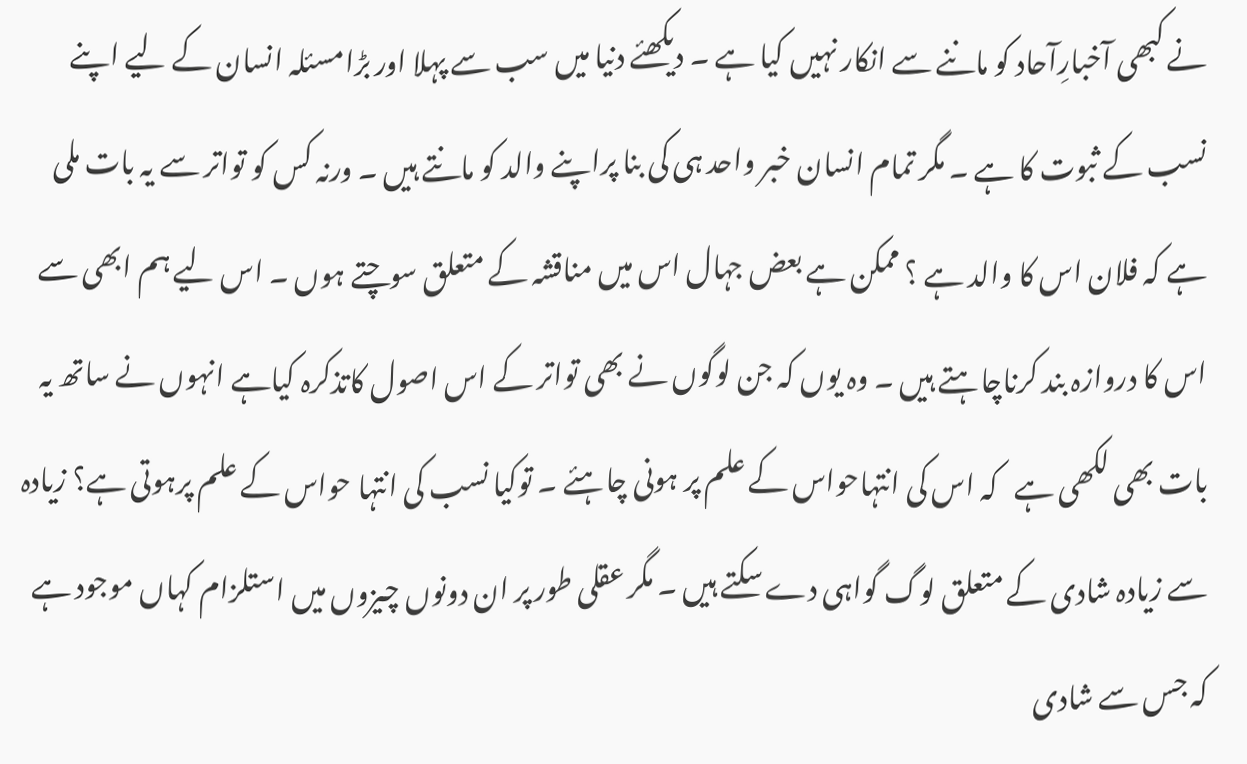نے کبھی آخبارِآحاد کو ماننے سے انکار نہیں کیا ہے ۔ دیکھئے دنیا میں سب سے پہلا اور بڑامسئلہ انسان کے لیے اپنے نسب کے ثبوت کا ہے ۔ مگر تمام انسان خبر واحد ہی کی بنا پراپنے والد کو مانتے ہیں ۔ ورنہ کس کو تواتر سے یہ بات ملی ہے کہ فلان اس کا والد ہے ؟ ممکن ہے بعض جہال اس میں مناقشہ کے متعلق سوچتے ہوں ۔ اس لیے ہم ابھی سے اس کا دروازہ بند کرناچاہتے ہیں ۔ وہ یوں کہ جن لوگوں نے بھی تواتر کے اس اصول کاتذکرہ کیاہے انہوں نے ساتھ یہ بات بھی لکھی ہے   کہ اس کی انتہاحواس کے علم پر ہونی چاہئے ۔ توکیا نسب کی انتہا حواس کے علم پرہوتی ہے؟ زیادہ سے زیادہ شادی کے متعلق لوگ گواہی دے سکتے ہیں ۔ مگر عقلی طور پر ان دونوں چیزوں میں استلزام کہاں موجود ہے کہ جس سے شادی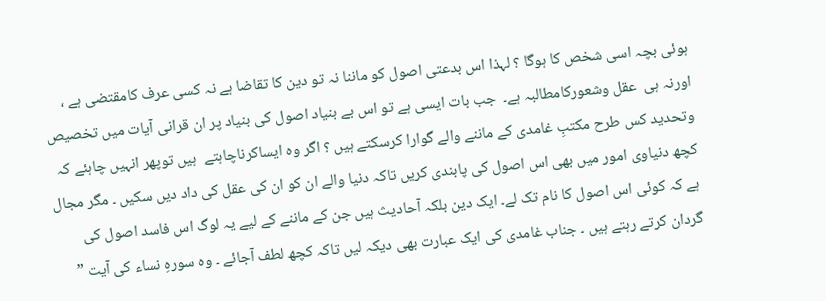ہوئی بچہ اسی شخص کا ہوگا ؟ لہذا اس بدعتی اصول کو ماننا نہ تو دین کا تقاضا ہے نہ کسی عرف کامقتضی ہے ، اورنہ ہی  عقل وشعورکامطالبہ ہے۔  جب بات ایسی ہے تو اس بے بنیاد اصول کی بنیاد پر ان قرانی آیات میں تخصیص وتحدید کس طرح مکتبِ غامدی کے ماننے والے گوارا کرسکتے ہیں ؟ اگر وہ ایساکرناچاہتے  ہیں توپھر انہیں چاہئے کہ کچھ دنیاوی امور میں بھی اس اصول کی پابندی کریں تاکہ دنیا والے ان کو ان کی عقل کی داد دیں سکیں ۔ مگر مجال ہے کہ کوئی اس اصول کا نام تک لے۔ ایک دین بلکہ آحادیث ہیں جن کے ماننے کے لیے یہ لوگ اس فاسد اصول کی گردان کرتے رہتے ہیں ۔ جناب غامدی کی ایک عبارت بھی دیکہ لیں تاکہ کچھ لطف آجائے ۔ وہ سورہِ نساء کی آیت ”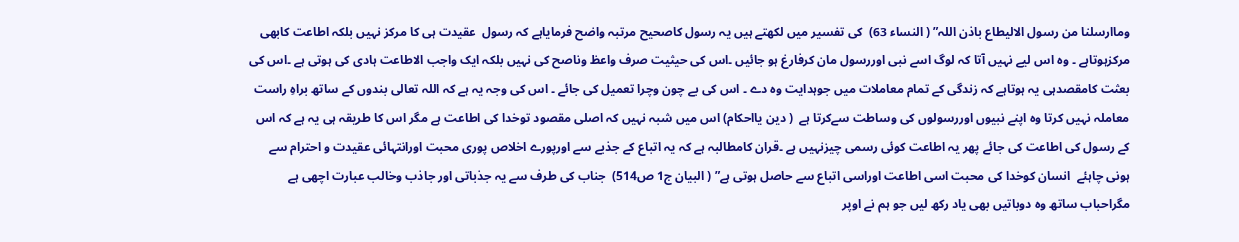وماارسلنا من رسول الالیطاع باذن اللہ” ( النساء 63)  کی تفسیر میں لکھتے ہیں یہ رسول کاصحیح مرتبہ واضح فرمایاہے کہ رسول  عقیدت ہی کا مرکز نہیں بلکہ اطاعت کابھی مرکزہوتاہے ۔ وہ اس لیے نہیں آتا کہ لوگ اسے نبی اوررسول مان کرفارغ ہو جائیں ۔اس کی حیثیت صرف واعظ وناصح کی نہیں بلکہ ایک واجب الاطاعت ہادی کی ہوتی ہے ۔اس کی بعثت کامقصدہی یہ ہوتاہے کہ زندگی کے تمام معاملات میں جوہدایت وہ دے ۔ اس کی بے چون وچرا تعمیل کی جائے ۔ اس کی وجہ یہ ہے کہ اللہ تعالی بندوں کے ساتھ براہِ راست معاملہ نہیں کرتا وہ اپنے نبیوں اوررسولوں کی وساطت سےکرتا ہے  ( دین یااحکام) اس میں شبہ نہیں کہ اصلی مقصود توخدا کی اطاعت ہے مگر اس کا طریقہ ہی یہ ہے کہ اس کے رسول کی اطاعت کی جائے پھر یہ اطاعت کوئی رسمی چیزنہیں ہے ۔قران کامطالبہ ہے کہ یہ اتباع کے جذبے سے اورپورے اخلاص پوری محبت اورانتہائی عقیدت و احترام سے ہونی چاہئے  انسان کوخدا کی محبت اسی اطاعت اوراسی اتباع سے حاصل ہوتی ہے” ( البیان ج1 ص514)  جناب کی طرف سے یہ جذباتی اور جاذب وخالب عبارت اچھی ہے مگراحباب ساتھ وہ دوباتیں بھی یاد رکھ لیں جو ہم نے اوپر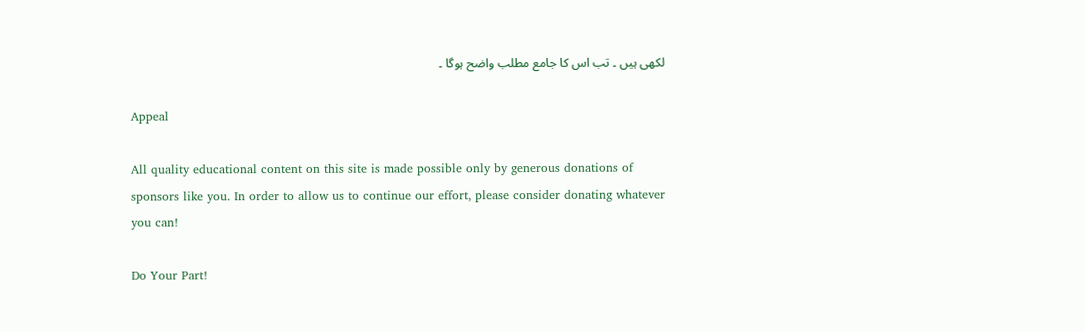لکھی ہیں ۔ تب اس کا جامع مطلب واضح ہوگا ۔

Appeal

All quality educational content on this site is made possible only by generous donations of sponsors like you. In order to allow us to continue our effort, please consider donating whatever you can!

Do Your Part!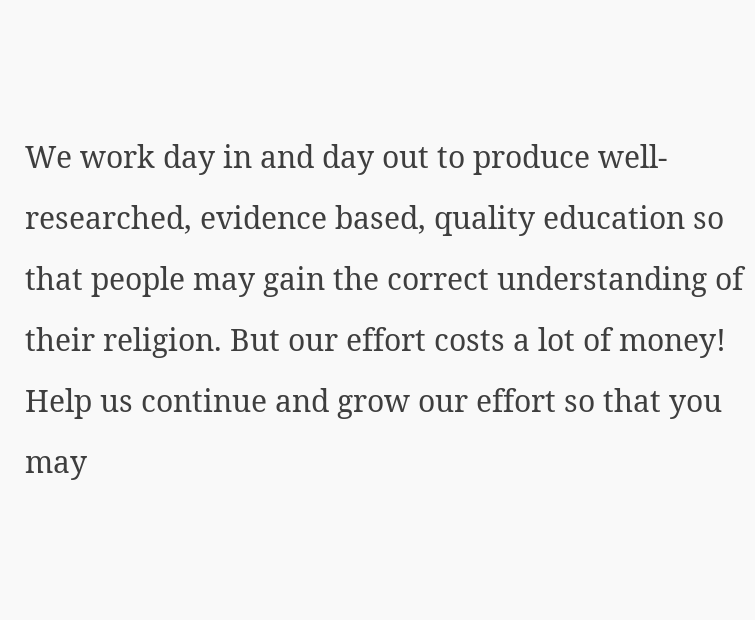We work day in and day out to produce well-researched, evidence based, quality education so that people may gain the correct understanding of their religion. But our effort costs a lot of money! Help us continue and grow our effort so that you may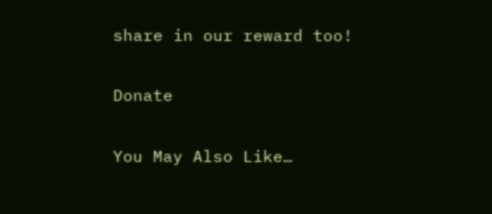share in our reward too!

Donate

You May Also Like…